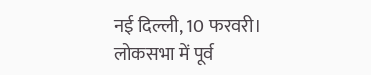नई दिल्ली, 10 फरवरी। लोकसभा में पूर्व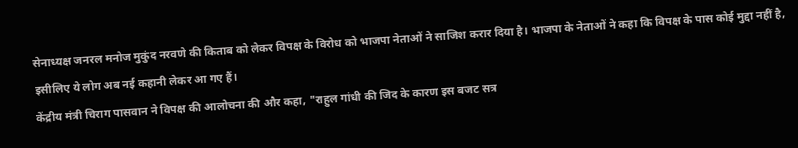सेनाध्यक्ष जनरल मनोज मुकुंद नरवणे की किताब को लेकर विपक्ष के विरोध को भाजपा नेताओं ने साजिश करार दिया है। भाजपा के नेताओं ने कहा कि विपक्ष के पास कोई मुद्दा नहीं है, इसीलिए ये लोग अब नई कहानी लेकर आ गए हैं।
केंद्रीय मंत्री चिराग पासवान ने विपक्ष की आलोचना की और कहा, "राहुल गांधी की जिद के कारण इस बजट सत्र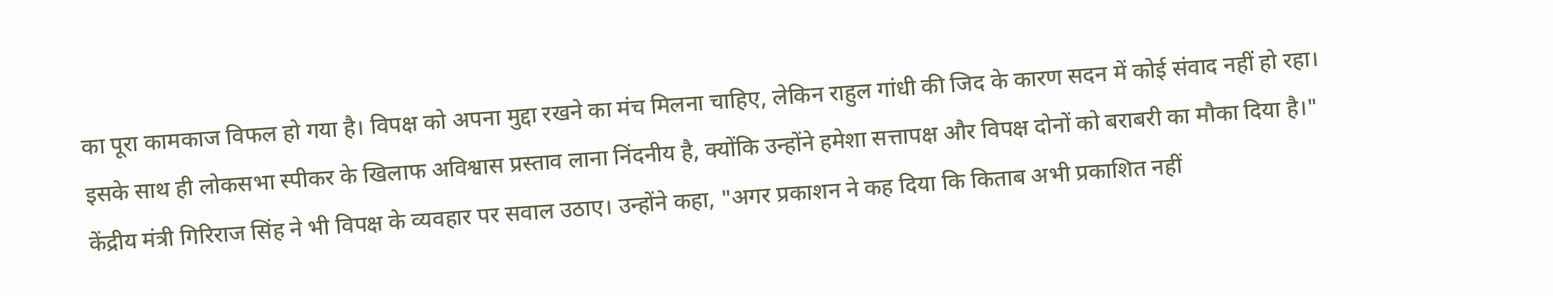का पूरा कामकाज विफल हो गया है। विपक्ष को अपना मुद्दा रखने का मंच मिलना चाहिए, लेकिन राहुल गांधी की जिद के कारण सदन में कोई संवाद नहीं हो रहा। इसके साथ ही लोकसभा स्पीकर के खिलाफ अविश्वास प्रस्ताव लाना निंदनीय है, क्योंकि उन्होंने हमेशा सत्तापक्ष और विपक्ष दोनों को बराबरी का मौका दिया है।"
केंद्रीय मंत्री गिरिराज सिंह ने भी विपक्ष के व्यवहार पर सवाल उठाए। उन्होंने कहा, "अगर प्रकाशन ने कह दिया कि किताब अभी प्रकाशित नहीं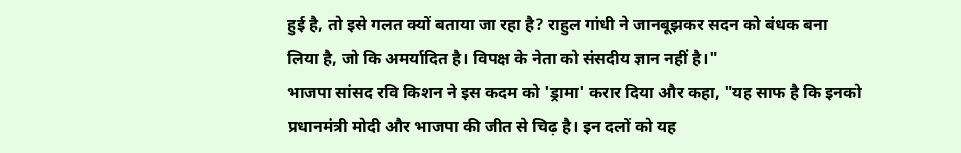हुई है, तो इसे गलत क्यों बताया जा रहा है? राहुल गांधी ने जानबूझकर सदन को बंधक बना लिया है, जो कि अमर्यादित है। विपक्ष के नेता को संसदीय ज्ञान नहीं है।"
भाजपा सांसद रवि किशन ने इस कदम को 'ड्रामा' करार दिया और कहा, "यह साफ है कि इनको प्रधानमंत्री मोदी और भाजपा की जीत से चिढ़ है। इन दलों को यह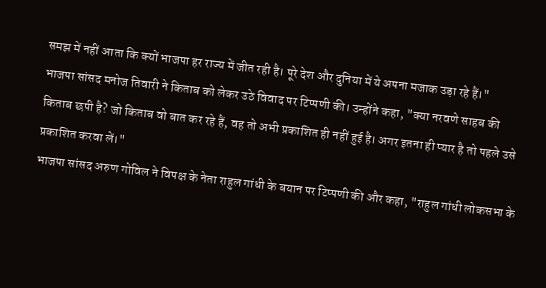समझ में नहीं आता कि क्यों भाजपा हर राज्य में जीत रही है। पूरे देश और दुनिया में ये अपना मजाक उड़ा रहे हैं।"
भाजपा सांसद मनोज तिवारी ने किताब को लेकर उठे विवाद पर टिप्पणी की। उन्होंने कहा, "क्या नरवणे साहब की किताब छपी है? जो किताब वो बात कर रहे हैं, वह तो अभी प्रकाशित ही नहीं हुई है। अगर इतना ही प्यार है तो पहले उसे प्रकाशित करवा लें।"
भाजपा सांसद अरुण गोविल ने विपक्ष के नेता राहुल गांधी के बयान पर टिप्पणी की और कहा, "राहुल गांधी लोकसभा के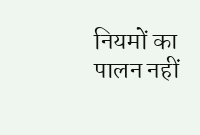नियमों का पालन नहीं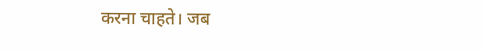करना चाहते। जब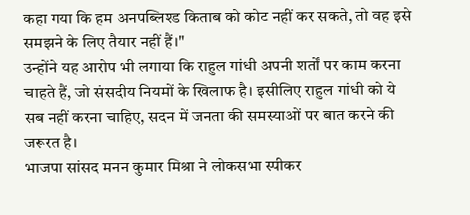कहा गया कि हम अनपब्लिश्ड किताब को कोट नहीं कर सकते, तो वह इसे समझने के लिए तैयार नहीं हैं।"
उन्होंने यह आरोप भी लगाया कि राहुल गांधी अपनी शर्तों पर काम करना चाहते हैं, जो संसदीय नियमों के खिलाफ है। इसीलिए राहुल गांधी को ये सब नहीं करना चाहिए, सदन में जनता की समस्याओं पर बात करने की जरूरत है।
भाजपा सांसद मनन कुमार मिश्रा ने लोकसभा स्पीकर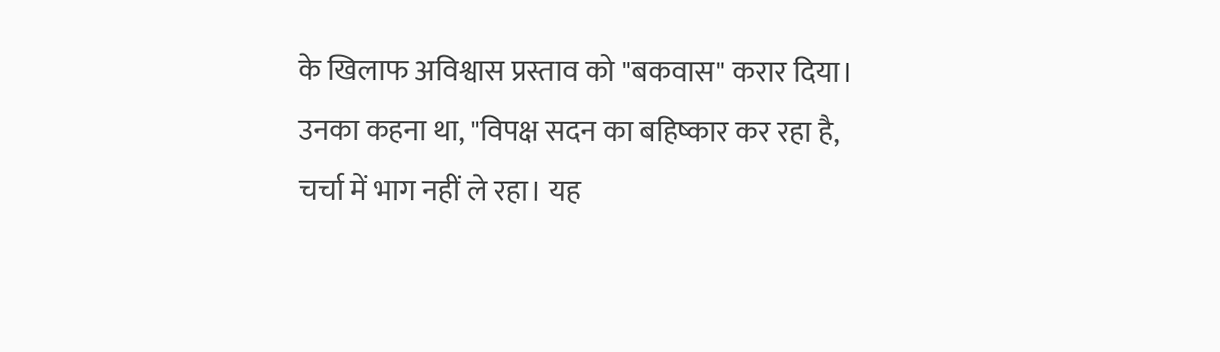के खिलाफ अविश्वास प्रस्ताव को "बकवास" करार दिया। उनका कहना था, "विपक्ष सदन का बहिष्कार कर रहा है, चर्चा में भाग नहीं ले रहा। यह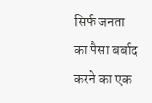सिर्फ जनता का पैसा बर्बाद करने का एक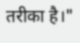तरीका है।"